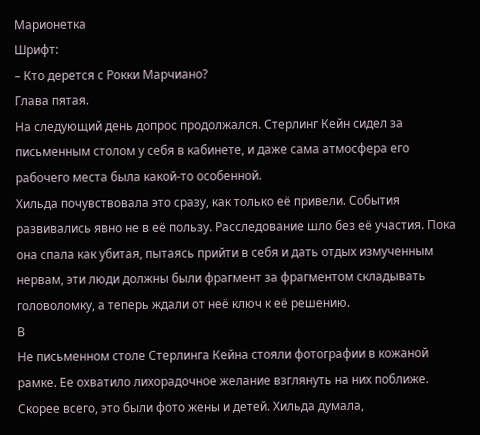Марионетка
Шрифт:
– Кто дерется с Рокки Марчиано?
Глава пятая.
На следующий день допрос продолжался. Стерлинг Кейн сидел за письменным столом у себя в кабинете, и даже сама атмосфера его рабочего места была какой-то особенной.
Хильда почувствовала это сразу, как только её привели. События развивались явно не в её пользу. Расследование шло без её участия. Пока она спала как убитая, пытаясь прийти в себя и дать отдых измученным нервам, эти люди должны были фрагмент за фрагментом складывать головоломку, а теперь ждали от неё ключ к её решению.
В
Не письменном столе Стерлинга Кейна стояли фотографии в кожаной рамке. Ее охватило лихорадочное желание взглянуть на них поближе. Скорее всего, это были фото жены и детей. Хильда думала,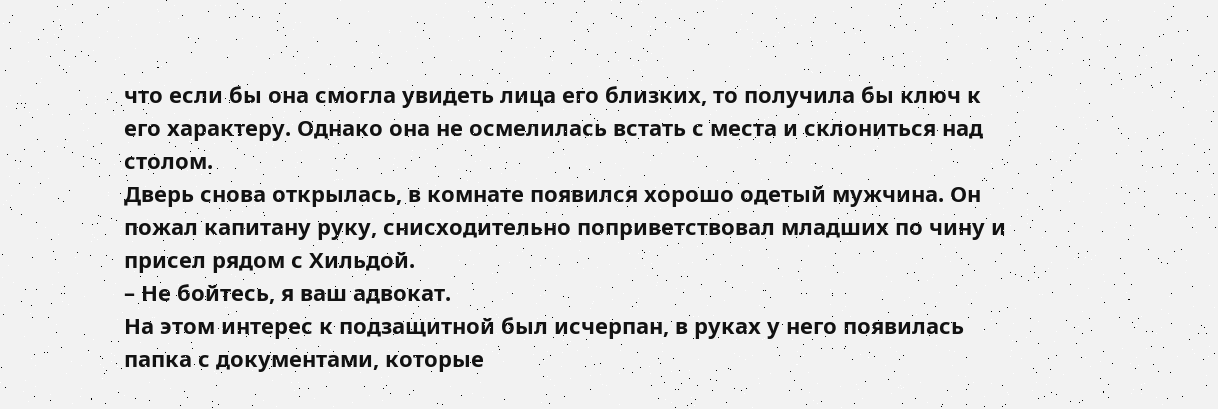что если бы она смогла увидеть лица его близких, то получила бы ключ к его характеру. Однако она не осмелилась встать с места и склониться над столом.
Дверь снова открылась, в комнате появился хорошо одетый мужчина. Он пожал капитану руку, снисходительно поприветствовал младших по чину и присел рядом с Хильдой.
– Не бойтесь, я ваш адвокат.
На этом интерес к подзащитной был исчерпан, в руках у него появилась папка с документами, которые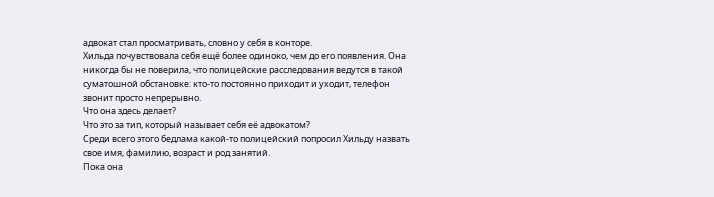адвокат стал просматривать, словно у себя в конторе.
Хильда почувствовала себя ещё более одиноко, чем до его появления. Она никогда бы не поверила, что полицейские расследования ведутся в такой суматошной обстановке: кто-то постоянно приходит и уходит, телефон звонит просто непрерывно.
Что она здесь делает?
Что это за тип, который называет себя её адвокатом?
Среди всего этого бедлама какой-то полицейский попросил Хильду назвать свое имя, фамилию, возраст и род занятий.
Пока она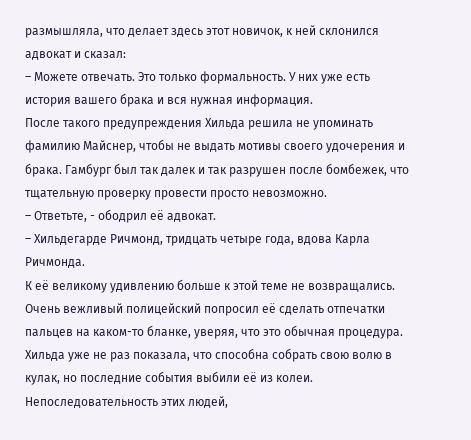размышляла, что делает здесь этот новичок, к ней склонился адвокат и сказал:
– Можете отвечать. Это только формальность. У них уже есть история вашего брака и вся нужная информация.
После такого предупреждения Хильда решила не упоминать фамилию Майснер, чтобы не выдать мотивы своего удочерения и брака. Гамбург был так далек и так разрушен после бомбежек, что тщательную проверку провести просто невозможно.
– Ответьте, - ободрил её адвокат.
– Хильдегарде Ричмонд, тридцать четыре года, вдова Карла Ричмонда.
К её великому удивлению больше к этой теме не возвращались. Очень вежливый полицейский попросил её сделать отпечатки пальцев на каком-то бланке, уверяя, что это обычная процедура.
Хильда уже не раз показала, что способна собрать свою волю в кулак, но последние события выбили её из колеи. Непоследовательность этих людей,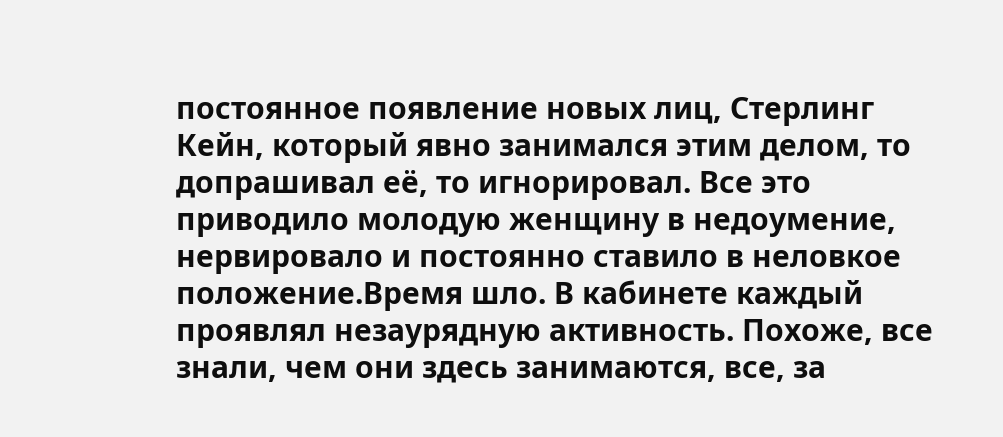постоянное появление новых лиц, Стерлинг Кейн, который явно занимался этим делом, то допрашивал её, то игнорировал. Все это приводило молодую женщину в недоумение, нервировало и постоянно ставило в неловкое положение.Время шло. В кабинете каждый проявлял незаурядную активность. Похоже, все знали, чем они здесь занимаются, все, за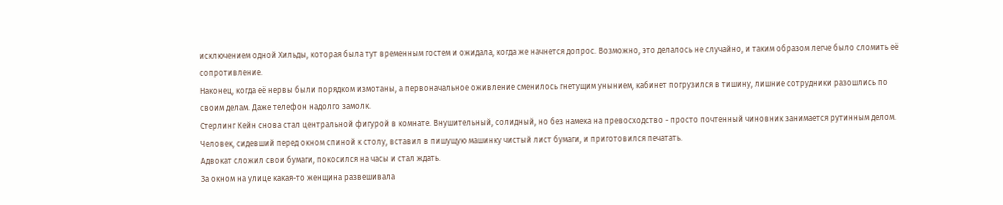исключением одной Хильды, которая была тут временным гостем и ожидала, когда же начнется допрос. Возможно, это делалось не случайно, и таким образом легче было сломить её сопротивление.
Наконец, когда её нервы были порядком измотаны, а первоначальное оживление сменилось гнетущим унынием, кабинет погрузился в тишину, лишние сотрудники разошлись по своим делам. Даже телефон надолго замолк.
Стерлинг Кейн снова стал центральной фигурой в комнате. Внушительный, солидный, но без намека на превосходство - просто почтенный чиновник занимается рутинным делом.
Человек, сидевший перед окном спиной к столу, вставил в пишущую машинку чистый лист бумаги, и приготовился печатать.
Адвокат сложил свои бумаги, покосился на часы и стал ждать.
За окном на улице какая-то женщина развешивала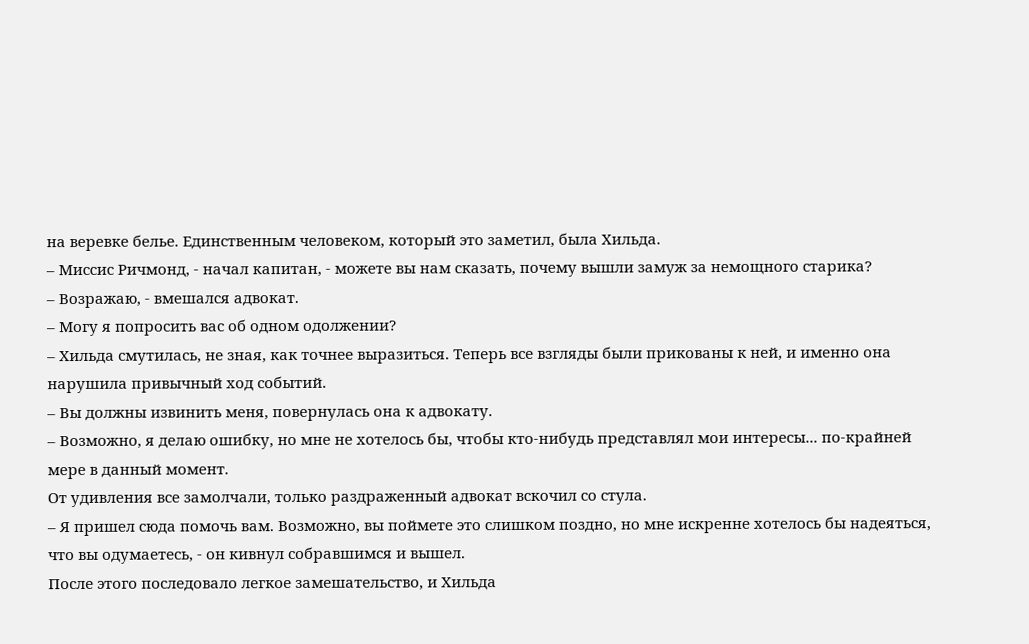на веревке белье. Единственным человеком, который это заметил, была Хильда.
– Миссис Ричмонд, - начал капитан, - можете вы нам сказать, почему вышли замуж за немощного старика?
– Возражаю, - вмешался адвокат.
– Могу я попросить вас об одном одолжении?
– Хильда смутилась, не зная, как точнее выразиться. Теперь все взгляды были прикованы к ней, и именно она нарушила привычный ход событий.
– Вы должны извинить меня, повернулась она к адвокату.
– Возможно, я делаю ошибку, но мне не хотелось бы, чтобы кто-нибудь представлял мои интересы... по-крайней мере в данный момент.
От удивления все замолчали, только раздраженный адвокат вскочил со стула.
– Я пришел сюда помочь вам. Возможно, вы поймете это слишком поздно, но мне искренне хотелось бы надеяться, что вы одумаетесь, - он кивнул собравшимся и вышел.
После этого последовало легкое замешательство, и Хильда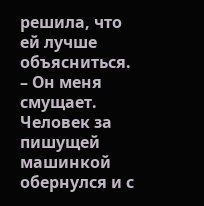решила, что ей лучше объясниться.
– Он меня смущает.
Человек за пишущей машинкой обернулся и с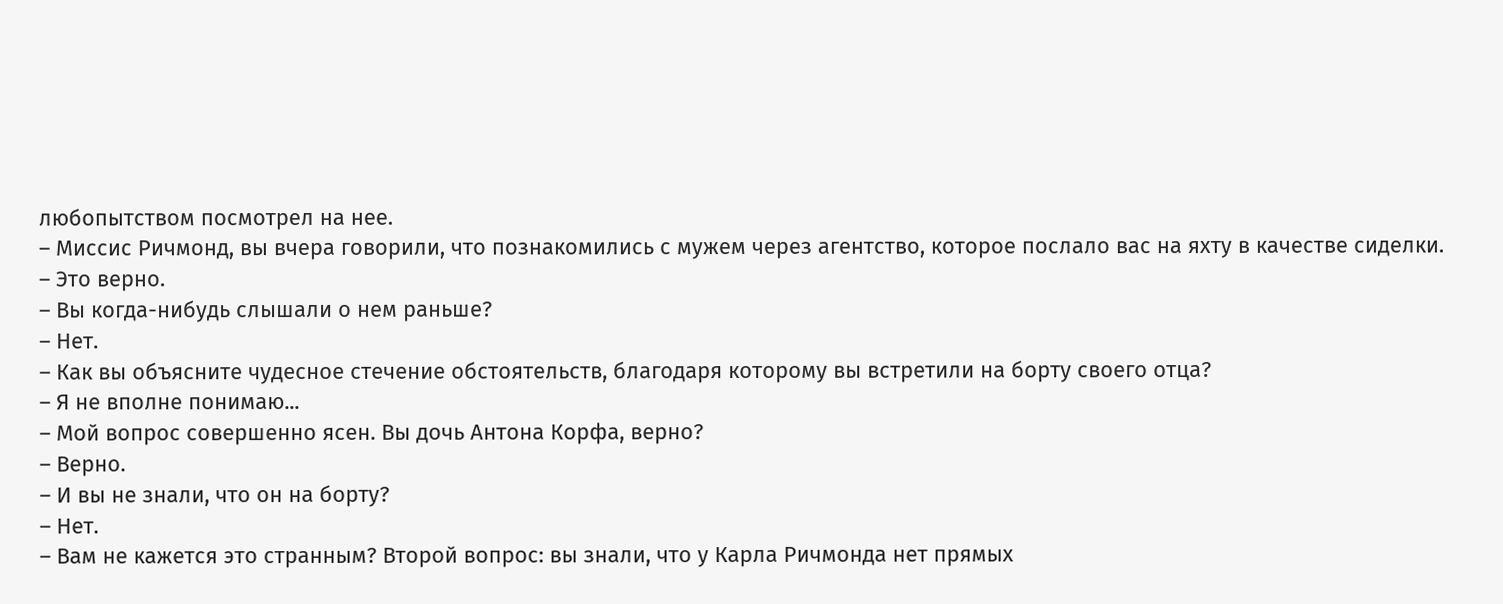любопытством посмотрел на нее.
– Миссис Ричмонд, вы вчера говорили, что познакомились с мужем через агентство, которое послало вас на яхту в качестве сиделки.
– Это верно.
– Вы когда-нибудь слышали о нем раньше?
– Нет.
– Как вы объясните чудесное стечение обстоятельств, благодаря которому вы встретили на борту своего отца?
– Я не вполне понимаю...
– Мой вопрос совершенно ясен. Вы дочь Антона Корфа, верно?
– Верно.
– И вы не знали, что он на борту?
– Нет.
– Вам не кажется это странным? Второй вопрос: вы знали, что у Карла Ричмонда нет прямых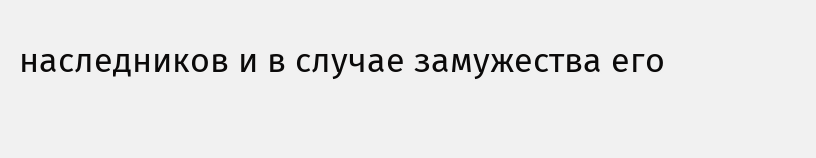наследников и в случае замужества его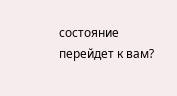состояние перейдет к вам?